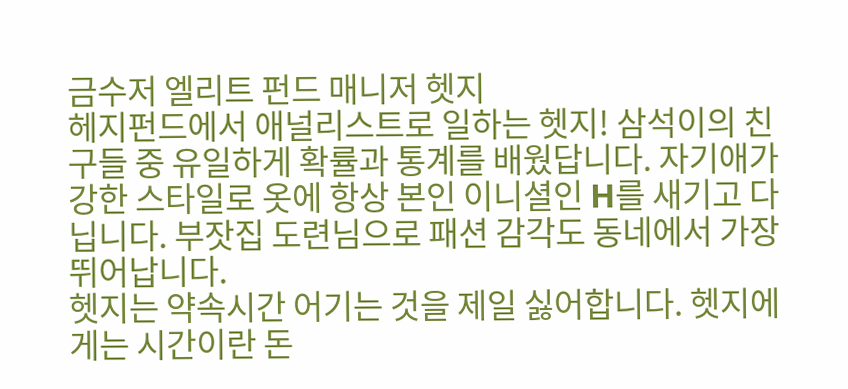금수저 엘리트 펀드 매니저 헷지
헤지펀드에서 애널리스트로 일하는 헷지! 삼석이의 친구들 중 유일하게 확률과 통계를 배웠답니다. 자기애가 강한 스타일로 옷에 항상 본인 이니셜인 H를 새기고 다닙니다. 부잣집 도련님으로 패션 감각도 동네에서 가장 뛰어납니다.
헷지는 약속시간 어기는 것을 제일 싫어합니다. 헷지에게는 시간이란 돈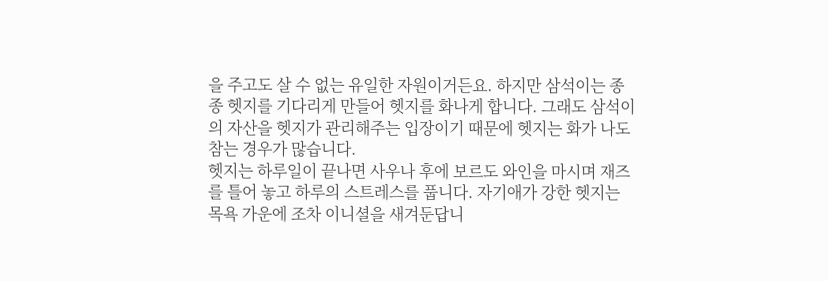을 주고도 살 수 없는 유일한 자원이거든요. 하지만 삼석이는 종종 헷지를 기다리게 만들어 헷지를 화나게 합니다. 그래도 삼석이의 자산을 헷지가 관리해주는 입장이기 때문에 헷지는 화가 나도 참는 경우가 많습니다.
헷지는 하루일이 끝나면 사우나 후에 보르도 와인을 마시며 재즈를 틀어 놓고 하루의 스트레스를 풉니다. 자기애가 강한 헷지는 목욕 가운에 조차 이니셜을 새겨둔답니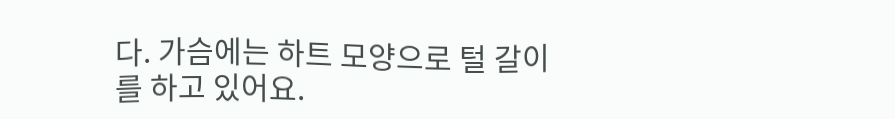다. 가슴에는 하트 모양으로 털 갈이를 하고 있어요.